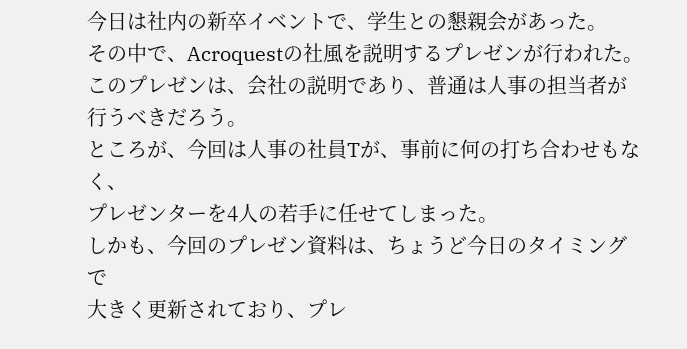今日は社内の新卒イベントで、学生との懇親会があった。
その中で、Acroquestの社風を説明するプレゼンが行われた。
このプレゼンは、会社の説明であり、普通は人事の担当者が
行うべきだろう。
ところが、今回は人事の社員Tが、事前に何の打ち合わせもなく、
プレゼンターを4人の若手に任せてしまった。
しかも、今回のプレゼン資料は、ちょうど今日のタイミングで
大きく更新されており、プレ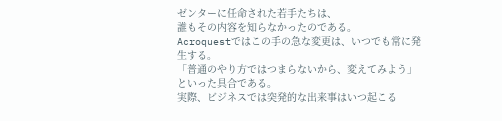ゼンターに任命された若手たちは、
誰もその内容を知らなかったのである。
Acroquestではこの手の急な変更は、いつでも常に発生する。
「普通のやり方ではつまらないから、変えてみよう」
といった具合である。
実際、ビジネスでは突発的な出来事はいつ起こる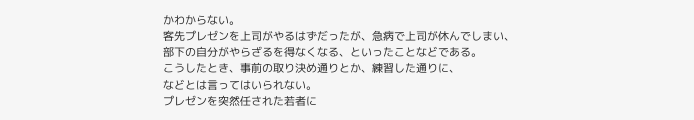かわからない。
客先プレゼンを上司がやるはずだったが、急病で上司が休んでしまい、
部下の自分がやらざるを得なくなる、といったことなどである。
こうしたとき、事前の取り決め通りとか、練習した通りに、
などとは言ってはいられない。
プレゼンを突然任された若者に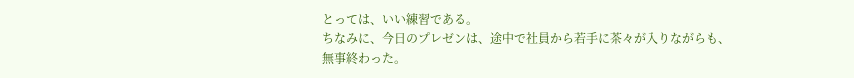とっては、いい練習である。
ちなみに、今日のプレゼンは、途中で社員から若手に茶々が入りながらも、
無事終わった。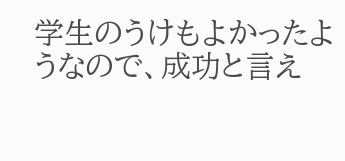学生のうけもよかったようなので、成功と言え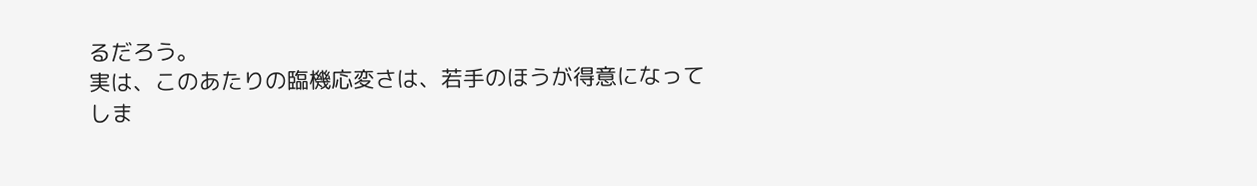るだろう。
実は、このあたりの臨機応変さは、若手のほうが得意になって
しま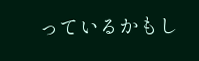っているかもし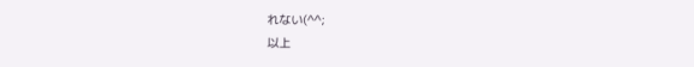れない(^^;
以上